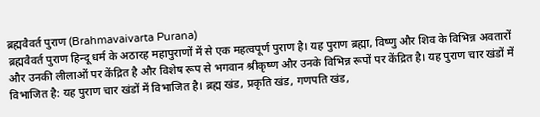ब्रह्मवैवर्त पुराण (Brahmavaivarta Purana)
ब्रह्मवैवर्त पुराण हिन्दू धर्म के अठारह महापुराणों में से एक महत्वपूर्ण पुराण है। यह पुराण ब्रह्मा, विष्णु और शिव के विभिन्न अवतारों और उनकी लीलाओं पर केंद्रित है और विशेष रूप से भगवान श्रीकृष्ण और उनके विभिन्न रूपों पर केंद्रित है। यह पुराण चार खंडों में विभाजित है: यह पुराण चार खंडों में विभाजित है। ब्रह्म खंड, प्रकृति खंड, गणपति खंड,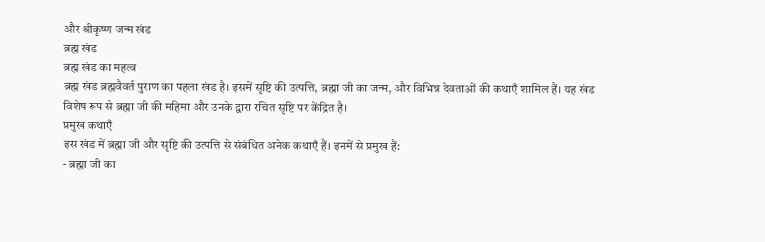और श्रीकृष्ण जन्म खंड
ब्रह्म खंड
ब्रह्म खंड का महत्व
ब्रह्म खंड ब्रह्मवैवर्त पुराण का पहला खंड है। इसमें सृष्टि की उत्पत्ति, ब्रह्मा जी का जन्म, और विभिन्न देवताओं की कथाएँ शामिल हैं। यह खंड विशेष रूप से ब्रह्मा जी की महिमा और उनके द्वारा रचित सृष्टि पर केंद्रित है।
प्रमुख कथाएँ
इस खंड में ब्रह्मा जी और सृष्टि की उत्पत्ति से संबंधित अनेक कथाएँ हैं। इनमें से प्रमुख हैं:
- ब्रह्मा जी का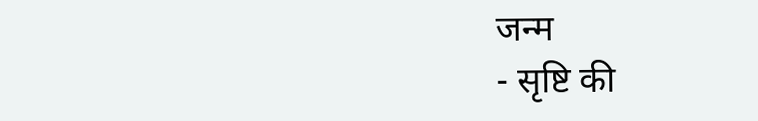जन्म
- सृष्टि की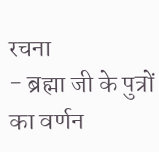रचना
- ब्रह्मा जी के पुत्रों का वर्णन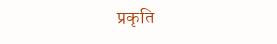प्रकृति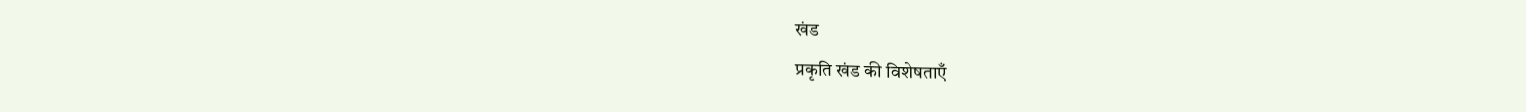खंड
प्रकृति खंड की विशेषताएँ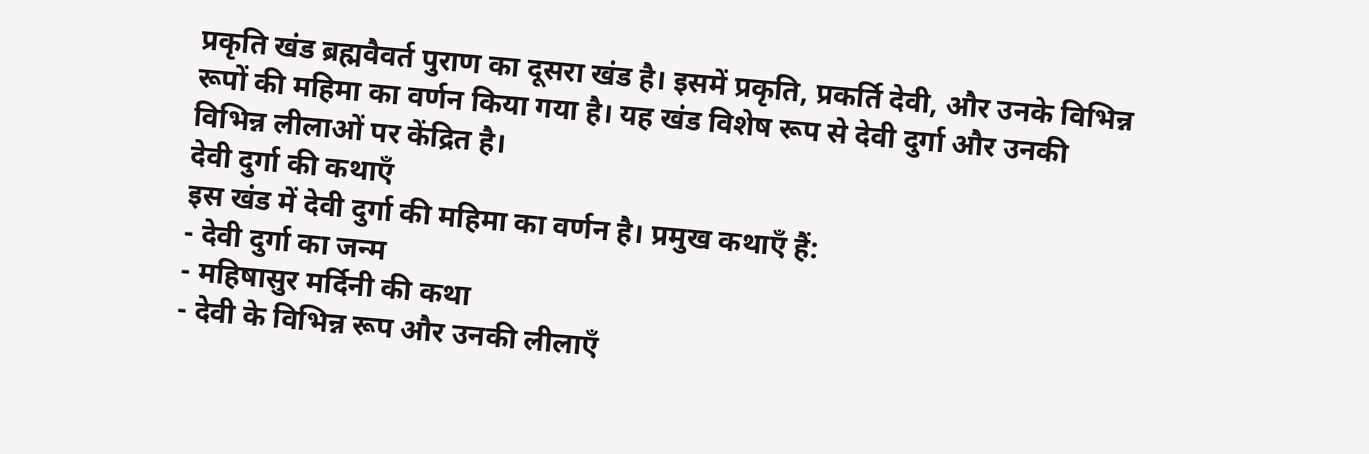प्रकृति खंड ब्रह्मवैवर्त पुराण का दूसरा खंड है। इसमें प्रकृति, प्रकर्ति देवी, और उनके विभिन्न रूपों की महिमा का वर्णन किया गया है। यह खंड विशेष रूप से देवी दुर्गा और उनकी विभिन्न लीलाओं पर केंद्रित है।
देवी दुर्गा की कथाएँ
इस खंड में देवी दुर्गा की महिमा का वर्णन है। प्रमुख कथाएँ हैं:
- देवी दुर्गा का जन्म
- महिषासुर मर्दिनी की कथा
- देवी के विभिन्न रूप और उनकी लीलाएँ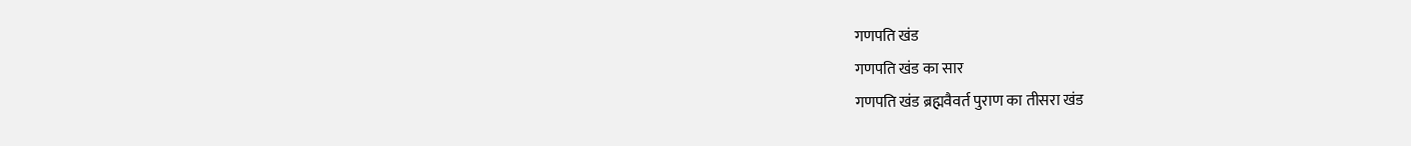गणपति खंड
गणपति खंड का सार
गणपति खंड ब्रह्मवैवर्त पुराण का तीसरा खंड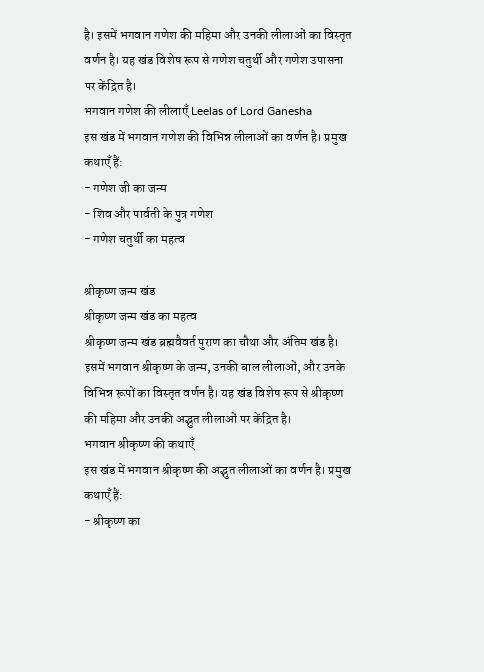है। इसमें भगवान गणेश की महिमा और उनकी लीलाओं का विस्तृत वर्णन है। यह खंड विशेष रूप से गणेश चतुर्थी और गणेश उपासना पर केंद्रित है।
भगवान गणेश की लीलाएँ Leelas of Lord Ganesha
इस खंड में भगवान गणेश की विभिन्न लीलाओं का वर्णन है। प्रमुख कथाएँ हैं:
- गणेश जी का जन्म
- शिव और पार्वती के पुत्र गणेश
- गणेश चतुर्थी का महत्व

श्रीकृष्ण जन्म खंड
श्रीकृष्ण जन्म खंड का महत्व
श्रीकृष्ण जन्म खंड ब्रह्मवैवर्त पुराण का चौथा और अंतिम खंड है। इसमें भगवान श्रीकृष्ण के जन्म, उनकी बाल लीलाओं, और उनके विभिन्न रूपों का विस्तृत वर्णन है। यह खंड विशेष रूप से श्रीकृष्ण की महिमा और उनकी अद्भुत लीलाओं पर केंद्रित है।
भगवान श्रीकृष्ण की कथाएँ
इस खंड में भगवान श्रीकृष्ण की अद्भुत लीलाओं का वर्णन है। प्रमुख कथाएँ हैं:
- श्रीकृष्ण का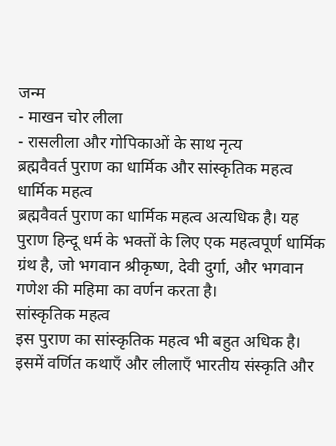जन्म
- माखन चोर लीला
- रासलीला और गोपिकाओं के साथ नृत्य
ब्रह्मवैवर्त पुराण का धार्मिक और सांस्कृतिक महत्व
धार्मिक महत्व
ब्रह्मवैवर्त पुराण का धार्मिक महत्व अत्यधिक है। यह पुराण हिन्दू धर्म के भक्तों के लिए एक महत्वपूर्ण धार्मिक ग्रंथ है, जो भगवान श्रीकृष्ण, देवी दुर्गा, और भगवान गणेश की महिमा का वर्णन करता है।
सांस्कृतिक महत्व
इस पुराण का सांस्कृतिक महत्व भी बहुत अधिक है। इसमें वर्णित कथाएँ और लीलाएँ भारतीय संस्कृति और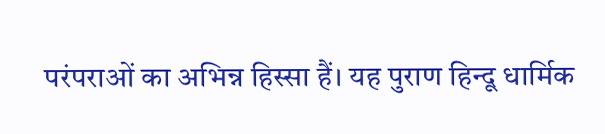परंपराओं का अभिन्न हिस्सा हैं। यह पुराण हिन्दू धार्मिक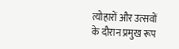त्योहारों और उत्सवों के दौरान प्रमुख रूप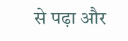से पढ़ा और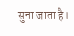सुना जाता है।